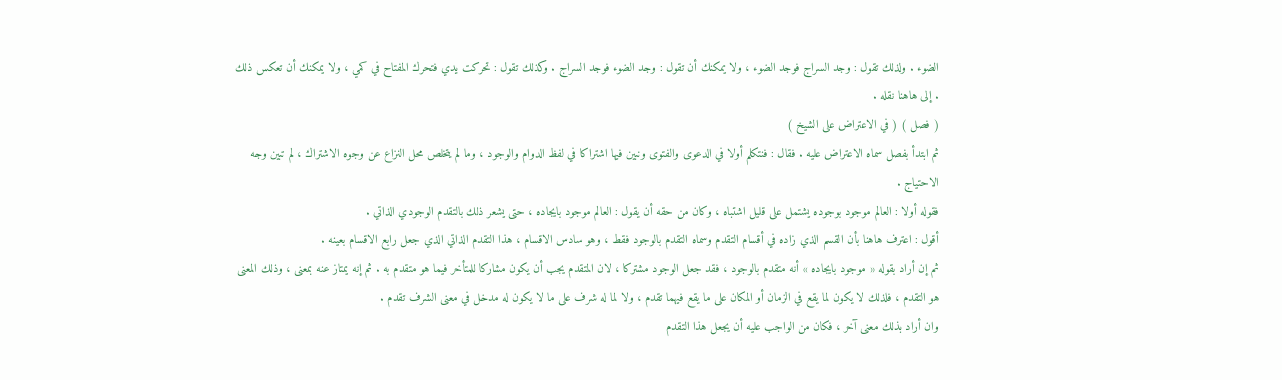الضوء . ولذلك تقول : وجد السراج فوجد الضوء ، ولا يمكنك أن تقول : وجد الضوء فوجد السراج . وكذلك تقول : تحركت يدي فتحرك المفتاح في كمي ، ولا يمكنك أن تعكس ذلك . إلى هاهنا نقله .
( فصل ) ( في الاعتراض على الشيخ )
ثم ابتدأ بفصل سماه الاعتراض عليه . فقال : فنتكلم أولا في الدعوى والفتوى ونبين فيها اشتراكا في لفظ الدوام والوجود ، وما لم يتخلص محل النزاع عن وجوه الاشتراك ، لم تبين وجه الاحتياج .
فقوله أولا : العالم موجود بوجوده يشتمل على قليل اشتباه ، وكان من حقه أن يقول : العالم موجود بايجاده ، حتى يشعر ذلك بالتقدم الوجودي الذاتي .
أقول : اعترف هاهنا بأن القسم الذي زاده في أقسام التقدم وسماه التقدم بالوجود فقط ، وهو سادس الاقسام ، هذا التقدم الذاتي الذي جعل رابع الاقسام بعينه .
ثم إن أراد بقوله « موجود بايجاده » أنه متقدم بالوجود ، فقد جعل الوجود مشتركا ، لان المتقدم يجب أن يكون مشاركا للمتأخر فيما هو متقدم به . ثم إنه يمتاز عنه بمعنى ، وذلك المعنى هو التقدم ، فلذلك لا يكون لما يقع في الزمان أو المكان على ما يقع فيهما تقدم ، ولا لما له شرف على ما لا يكون له مدخل في معنى الشرف تقدم .
وان أراد بذلك معنى آخر ، فكان من الواجب عليه أن يجعل هذا التقدم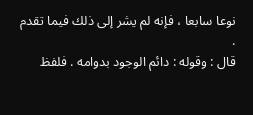نوعا سابعا ، فإنه لم يشر إلى ذلك فيما تقدم .
قال : وقوله : دائم الوجود بدوامه . فلفظ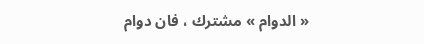« الدوام » مشترك ، فان دوام